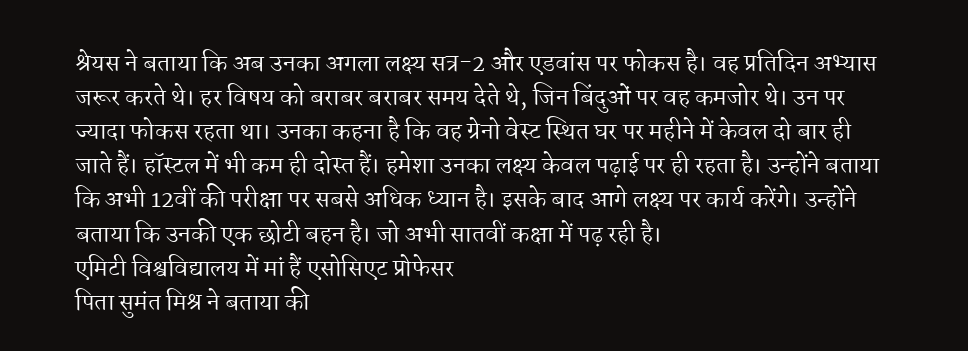श्रेयस ने बताया कि अब उनका अगला लक्ष्य सत्र-2 और एडवांस पर फोकस है। वह प्रतिदिन अभ्यास जरूर करते थे। हर विषय को बराबर बराबर समय देते थे, जिन बिंदुओं पर वह कमजोर थे। उन पर ज्यादा फोकस रहता था। उनका कहना है कि वह ग्रेनो वेस्ट स्थित घर पर महीने में केवल दो बार ही जाते हैं। हॉस्टल में भी कम ही दोस्त हैं। हमेशा उनका लक्ष्य केवल पढ़ाई पर ही रहता है। उन्होंने बताया कि अभी 12वीं की परीक्षा पर सबसे अधिक ध्यान है। इसके बाद आगे लक्ष्य पर कार्य करेंगे। उन्होंने बताया कि उनकी एक छोटी बहन है। जो अभी सातवीं कक्षा में पढ़ रही है।
एमिटी विश्वविद्यालय में मां हैं एसोसिएट प्रोफेसर
पिता सुमंत मिश्र ने बताया की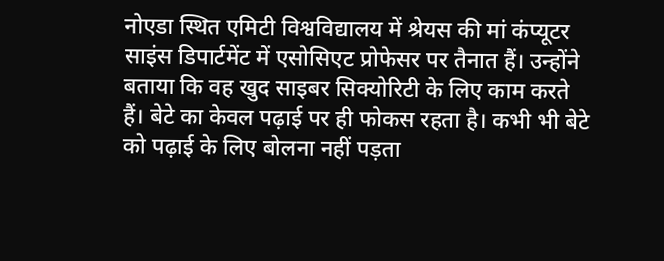नोएडा स्थित एमिटी विश्वविद्यालय में श्रेयस की मां कंप्यूटर साइंस डिपार्टमेंट में एसोसिएट प्रोफेसर पर तैनात हैं। उन्होंने बताया कि वह खुद साइबर सिक्योरिटी के लिए काम करते हैं। बेटे का केवल पढ़ाई पर ही फोकस रहता है। कभी भी बेटे को पढ़ाई के लिए बोलना नहीं पड़ता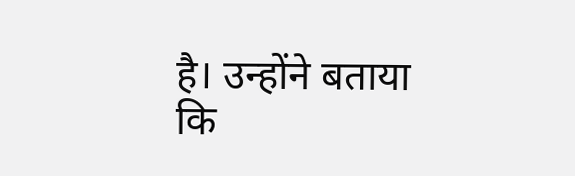है। उन्होंने बताया कि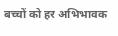बच्चों को हर अभिभावक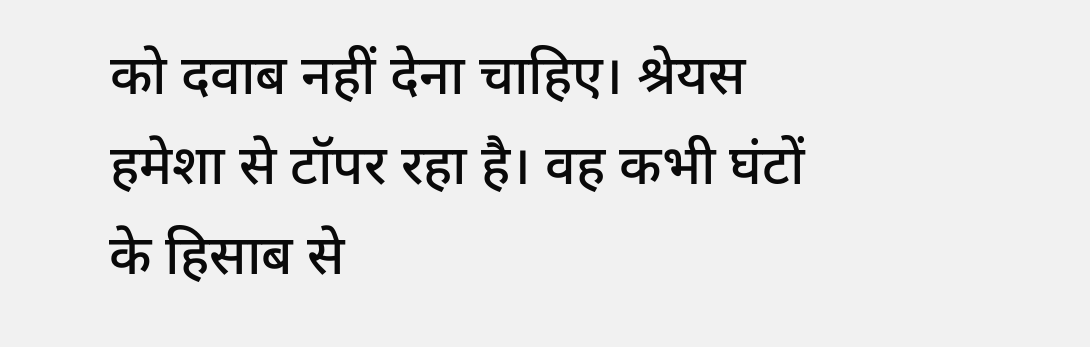को दवाब नहीं देना चाहिए। श्रेयस हमेशा से टॉपर रहा है। वह कभी घंटों के हिसाब से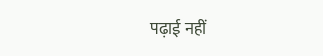पढ़ाई नहीं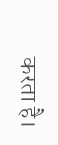करता है।